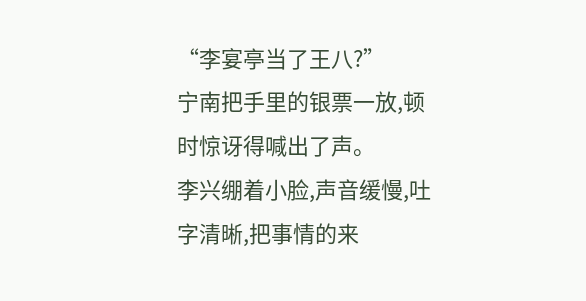“李宴亭当了王八?”
宁南把手里的银票一放,顿时惊讶得喊出了声。
李兴绷着小脸,声音缓慢,吐字清晰,把事情的来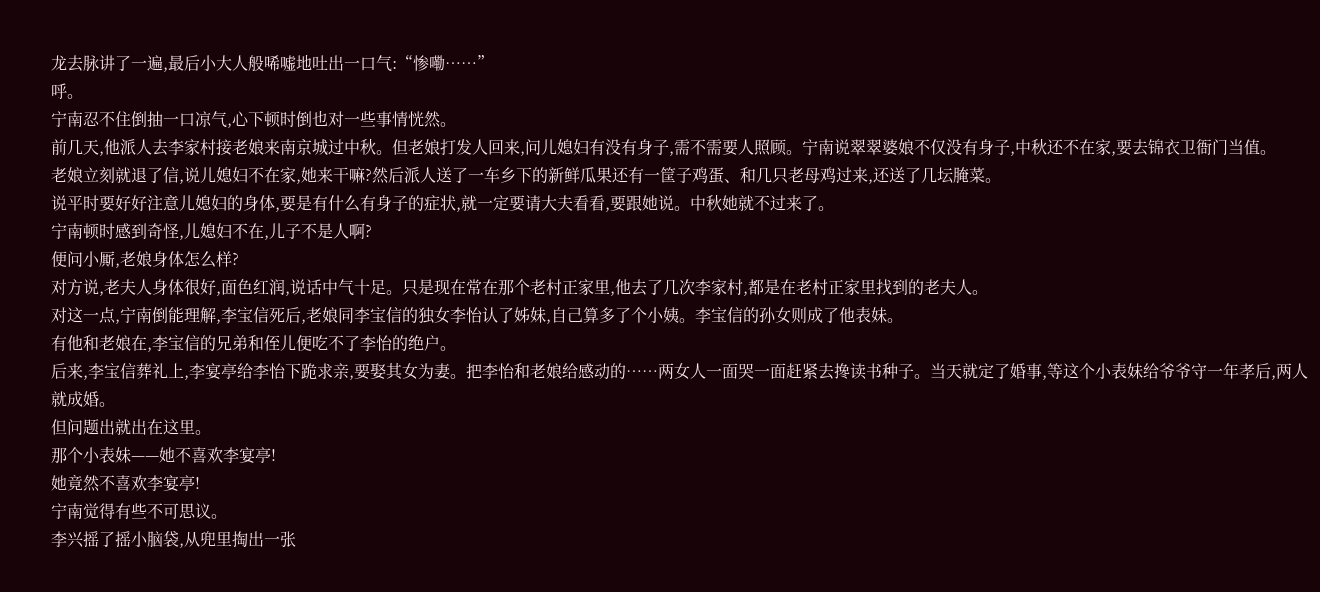龙去脉讲了一遍,最后小大人般唏嘘地吐出一口气:“惨嘞……”
呼。
宁南忍不住倒抽一口凉气,心下顿时倒也对一些事情恍然。
前几天,他派人去李家村接老娘来南京城过中秋。但老娘打发人回来,问儿媳妇有没有身子,需不需要人照顾。宁南说翠翠婆娘不仅没有身子,中秋还不在家,要去锦衣卫衙门当值。
老娘立刻就退了信,说儿媳妇不在家,她来干嘛?然后派人送了一车乡下的新鲜瓜果还有一筐子鸡蛋、和几只老母鸡过来,还送了几坛腌菜。
说平时要好好注意儿媳妇的身体,要是有什么有身子的症状,就一定要请大夫看看,要跟她说。中秋她就不过来了。
宁南顿时感到奇怪,儿媳妇不在,儿子不是人啊?
便问小厮,老娘身体怎么样?
对方说,老夫人身体很好,面色红润,说话中气十足。只是现在常在那个老村正家里,他去了几次李家村,都是在老村正家里找到的老夫人。
对这一点,宁南倒能理解,李宝信死后,老娘同李宝信的独女李怡认了姊妹,自己算多了个小姨。李宝信的孙女则成了他表妹。
有他和老娘在,李宝信的兄弟和侄儿便吃不了李怡的绝户。
后来,李宝信葬礼上,李宴亭给李怡下跪求亲,要娶其女为妻。把李怡和老娘给感动的……两女人一面哭一面赶紧去搀读书种子。当天就定了婚事,等这个小表妹给爷爷守一年孝后,两人就成婚。
但问题出就出在这里。
那个小表妹——她不喜欢李宴亭!
她竟然不喜欢李宴亭!
宁南觉得有些不可思议。
李兴摇了摇小脑袋,从兜里掏出一张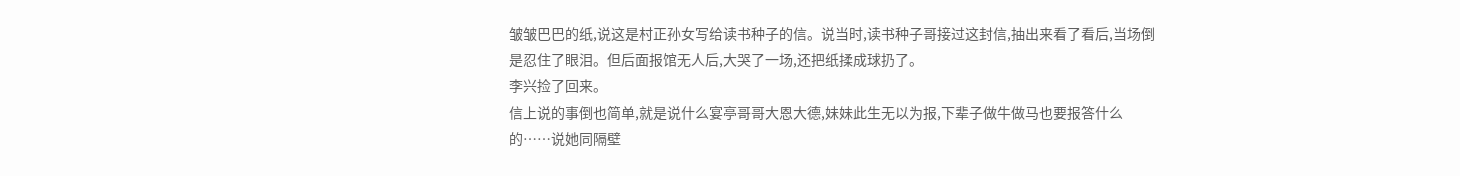皱皱巴巴的纸,说这是村正孙女写给读书种子的信。说当时,读书种子哥接过这封信,抽出来看了看后,当场倒是忍住了眼泪。但后面报馆无人后,大哭了一场,还把纸揉成球扔了。
李兴捡了回来。
信上说的事倒也简单,就是说什么宴亭哥哥大恩大德,妹妹此生无以为报,下辈子做牛做马也要报答什么的……说她同隔壁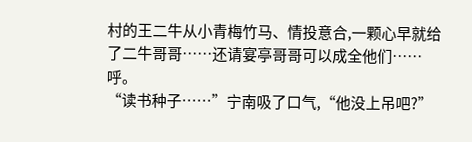村的王二牛从小青梅竹马、情投意合,一颗心早就给了二牛哥哥……还请宴亭哥哥可以成全他们……
呼。
“读书种子……”宁南吸了口气,“他没上吊吧?”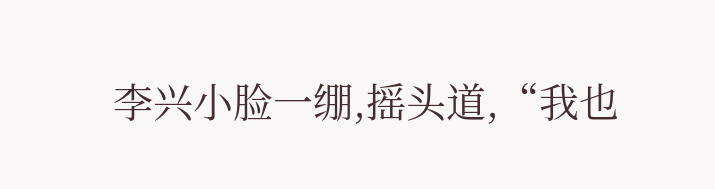李兴小脸一绷,摇头道,“我也